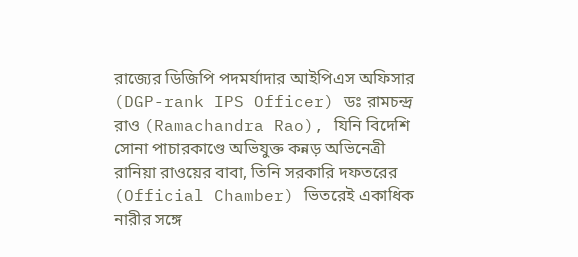রাজ্যের ডিজিপি পদমর্যাদার আইপিএস অফিসার (DGP-rank IPS Officer) ডঃ রামচন্দ্র রাও (Ramachandra Rao), যিনি বিদেশি সোনা পাচারকাণ্ডে অভিযুক্ত কন্নড় অভিনেত্রী রানিয়া রাওয়ের বাবা, তিনি সরকারি দফতরের (Official Chamber) ভিতরেই একাধিক নারীর সঙ্গে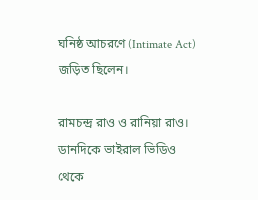ঘনিষ্ঠ আচরণে (Intimate Act) জড়িত ছিলেন।

রামচন্দ্র রাও ও রানিয়া রাও। ডানদিকে ভাইরাল ভিডিও থেকে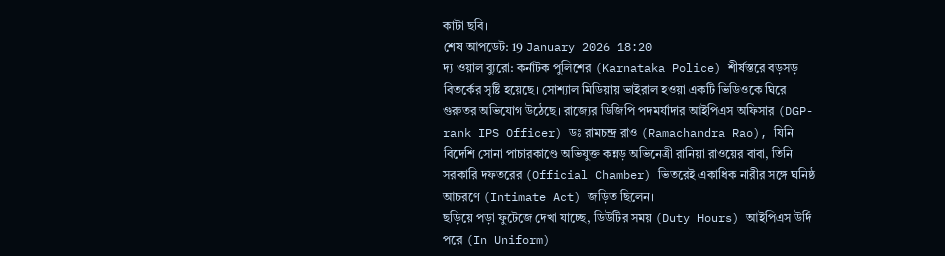কাটা ছবি।
শেষ আপডেট: 19 January 2026 18:20
দ্য ওয়াল ব্যুরো: কর্নাটক পুলিশের (Karnataka Police) শীর্ষস্তরে বড়সড় বিতর্কের সৃষ্টি হয়েছে। সোশ্যাল মিডিয়ায় ভাইরাল হওয়া একটি ভিডিওকে ঘিরে গুরুতর অভিযোগ উঠেছে। রাজ্যের ডিজিপি পদমর্যাদার আইপিএস অফিসার (DGP-rank IPS Officer) ডঃ রামচন্দ্র রাও (Ramachandra Rao), যিনি বিদেশি সোনা পাচারকাণ্ডে অভিযুক্ত কন্নড় অভিনেত্রী রানিয়া রাওয়ের বাবা, তিনি সরকারি দফতরের (Official Chamber) ভিতরেই একাধিক নারীর সঙ্গে ঘনিষ্ঠ আচরণে (Intimate Act) জড়িত ছিলেন।
ছড়িয়ে পড়া ফুটেজে দেখা যাচ্ছে, ডিউটির সময় (Duty Hours) আইপিএস উর্দি পরে (In Uniform)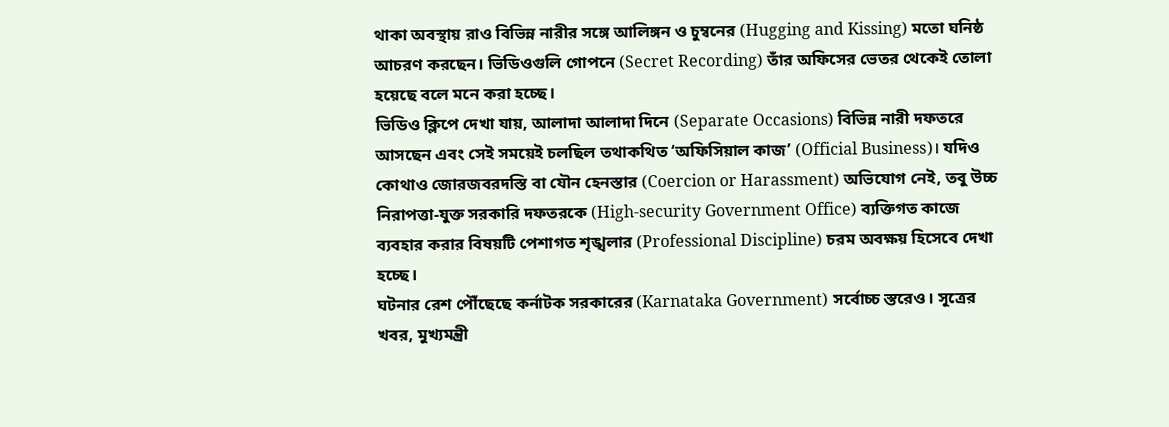থাকা অবস্থায় রাও বিভিন্ন নারীর সঙ্গে আলিঙ্গন ও চুম্বনের (Hugging and Kissing) মতো ঘনিষ্ঠ আচরণ করছেন। ভিডিওগুলি গোপনে (Secret Recording) তাঁর অফিসের ভেতর থেকেই তোলা হয়েছে বলে মনে করা হচ্ছে।
ভিডিও ক্লিপে দেখা যায়, আলাদা আলাদা দিনে (Separate Occasions) বিভিন্ন নারী দফতরে আসছেন এবং সেই সময়েই চলছিল তথাকথিত ‘অফিসিয়াল কাজ’ (Official Business)। যদিও কোথাও জোরজবরদস্তি বা যৌন হেনস্তার (Coercion or Harassment) অভিযোগ নেই, তবু উচ্চ নিরাপত্তা-যুক্ত সরকারি দফতরকে (High-security Government Office) ব্যক্তিগত কাজে ব্যবহার করার বিষয়টি পেশাগত শৃঙ্খলার (Professional Discipline) চরম অবক্ষয় হিসেবে দেখা হচ্ছে।
ঘটনার রেশ পৌঁছেছে কর্নাটক সরকারের (Karnataka Government) সর্বোচ্চ স্তরেও। সূত্রের খবর, মুখ্যমন্ত্রী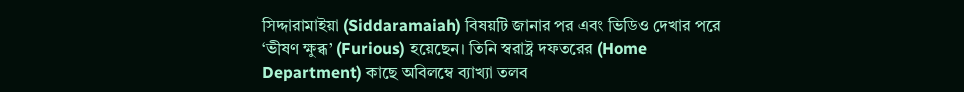সিদ্দারামাইয়া (Siddaramaiah) বিষয়টি জানার পর এবং ভিডিও দেখার পরে ‘ভীষণ ক্ষুব্ধ’ (Furious) হয়েছেন। তিনি স্বরাষ্ট্র দফতরের (Home Department) কাছে অবিলম্বে ব্যাখ্যা তলব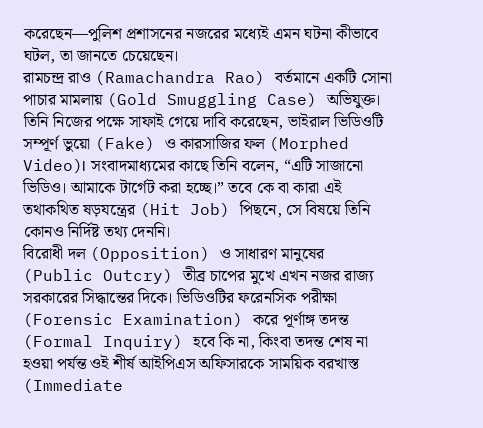করেছেন—পুলিশ প্রশাসনের নজরের মধ্যেই এমন ঘটনা কীভাবে ঘটল, তা জানতে চেয়েছেন।
রামচন্দ্র রাও (Ramachandra Rao) বর্তমানে একটি সোনা পাচার মামলায় (Gold Smuggling Case) অভিযুক্ত। তিনি নিজের পক্ষে সাফাই গেয়ে দাবি করেছেন, ভাইরাল ভিডিওটি সম্পূর্ণ ভুয়ো (Fake) ও কারসাজির ফল (Morphed Video)। সংবাদমাধ্যমের কাছে তিনি বলেন, “এটি সাজানো ভিডিও। আমাকে টার্গেট করা হচ্ছে।” তবে কে বা কারা এই তথাকথিত ষড়যন্ত্রের (Hit Job) পিছনে, সে বিষয়ে তিনি কোনও নির্দিষ্ট তথ্য দেননি।
বিরোধী দল (Opposition) ও সাধারণ মানুষের (Public Outcry) তীব্র চাপের মুখে এখন নজর রাজ্য সরকারের সিদ্ধান্তের দিকে। ভিডিওটির ফরেনসিক পরীক্ষা (Forensic Examination) করে পূর্ণাঙ্গ তদন্ত (Formal Inquiry) হবে কি না, কিংবা তদন্ত শেষ না হওয়া পর্যন্ত ওই শীর্ষ আইপিএস অফিসারকে সাময়িক বরখাস্ত (Immediate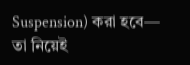Suspension) করা হবে— তা নিয়েই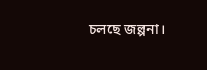চলছে জল্পনা।